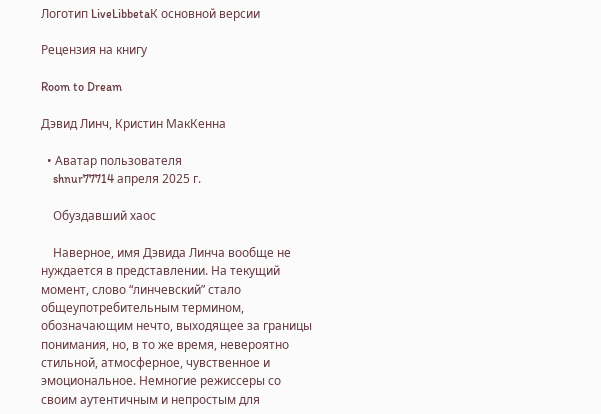Логотип LiveLibbetaК основной версии

Рецензия на книгу

Room to Dream

Дэвид Линч, Кристин МакКенна

  • Аватар пользователя
    shnur77714 апреля 2025 г.

    Обуздавший хаос

    Наверное, имя Дэвида Линча вообще не нуждается в представлении. На текущий момент, слово “линчевский” стало общеупотребительным термином, обозначающим нечто, выходящее за границы понимания, но, в то же время, невероятно стильной, атмосферное, чувственное и эмоциональное. Немногие режиссеры со своим аутентичным и непростым для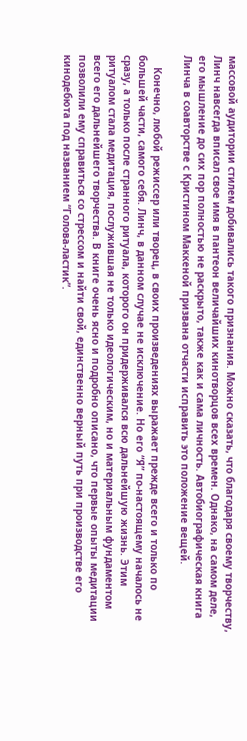массовой аудитории стилем добивались такого признания. Можно сказать, что благодаря своему творчеству, Линч навсегда вписал свое имя в пантеон величайших кинотворцов всех времен. Однако, на самом деле, его мышление до сих пор полностью не раскрыто, также как и сама личность. Автобиографическая книга Линча в соавторстве с Кристином Маккеной призвана отчасти исправить это положение вещей.

    Конечно, любой режиссер или творец, в своих произведениях выражает прежде всего и только по большей части, самого себя. Линч, в данном случае не исключение. Но его “Я” по-настоящему началось не сразу, а только после странного ритуала, которого он придерживался всю дальнейшую жизнь. Этим ритуалом стала медитация, послужившая не только идеологическим, но и материальным фундаментом всего его дальнейшего творчества. В книге очень ясно и подробно описано, что первые опыты медитации позволили ему справиться со стрессом и найти свой, единственно верный путь при производстве его кинодебюта под названием “Голова-ластик”.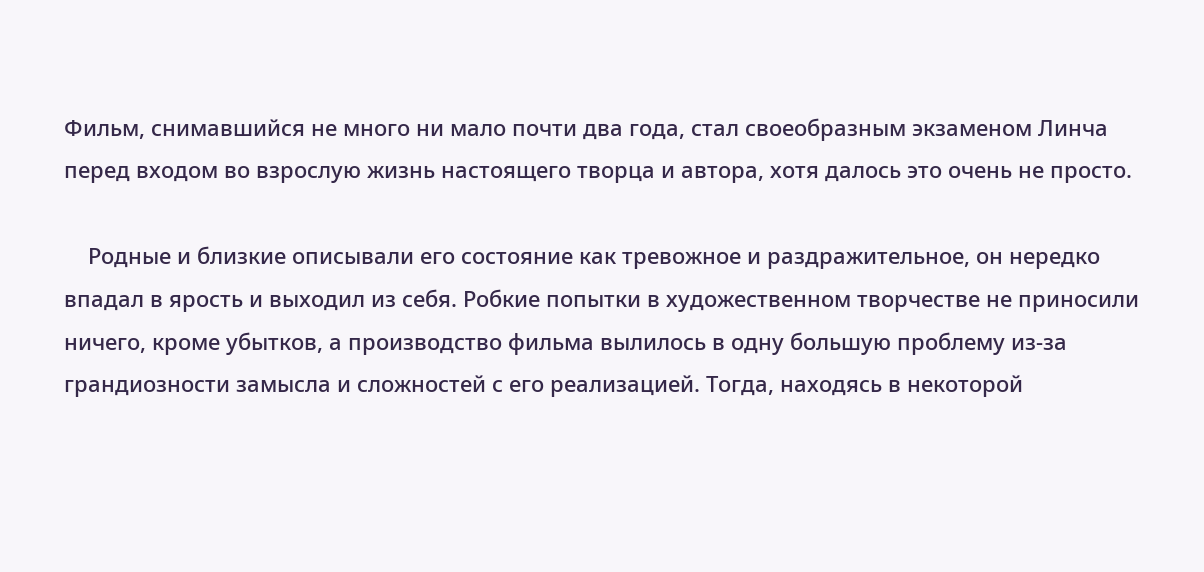Фильм, снимавшийся не много ни мало почти два года, стал своеобразным экзаменом Линча перед входом во взрослую жизнь настоящего творца и автора, хотя далось это очень не просто.

    Родные и близкие описывали его состояние как тревожное и раздражительное, он нередко впадал в ярость и выходил из себя. Робкие попытки в художественном творчестве не приносили ничего, кроме убытков, а производство фильма вылилось в одну большую проблему из-за грандиозности замысла и сложностей с его реализацией. Тогда, находясь в некоторой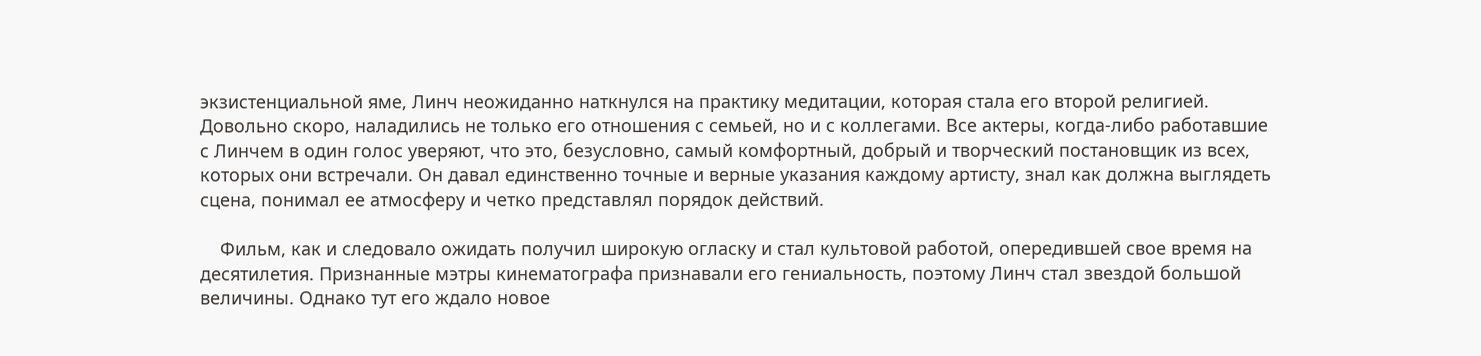экзистенциальной яме, Линч неожиданно наткнулся на практику медитации, которая стала его второй религией. Довольно скоро, наладились не только его отношения с семьей, но и с коллегами. Все актеры, когда-либо работавшие с Линчем в один голос уверяют, что это, безусловно, самый комфортный, добрый и творческий постановщик из всех, которых они встречали. Он давал единственно точные и верные указания каждому артисту, знал как должна выглядеть сцена, понимал ее атмосферу и четко представлял порядок действий.

    Фильм, как и следовало ожидать получил широкую огласку и стал культовой работой, опередившей свое время на десятилетия. Признанные мэтры кинематографа признавали его гениальность, поэтому Линч стал звездой большой величины. Однако тут его ждало новое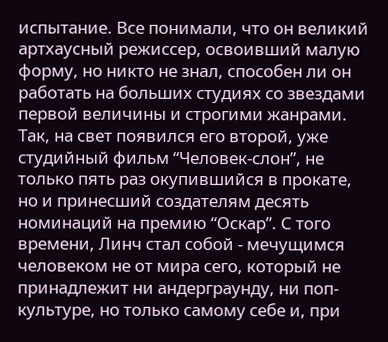испытание. Все понимали, что он великий артхаусный режиссер, освоивший малую форму, но никто не знал, способен ли он работать на больших студиях со звездами первой величины и строгими жанрами. Так, на свет появился его второй, уже студийный фильм “Человек-слон”, не только пять раз окупившийся в прокате, но и принесший создателям десять номинаций на премию “Оскар”. С того времени, Линч стал собой - мечущимся человеком не от мира сего, который не принадлежит ни андерграунду, ни поп-культуре, но только самому себе и, при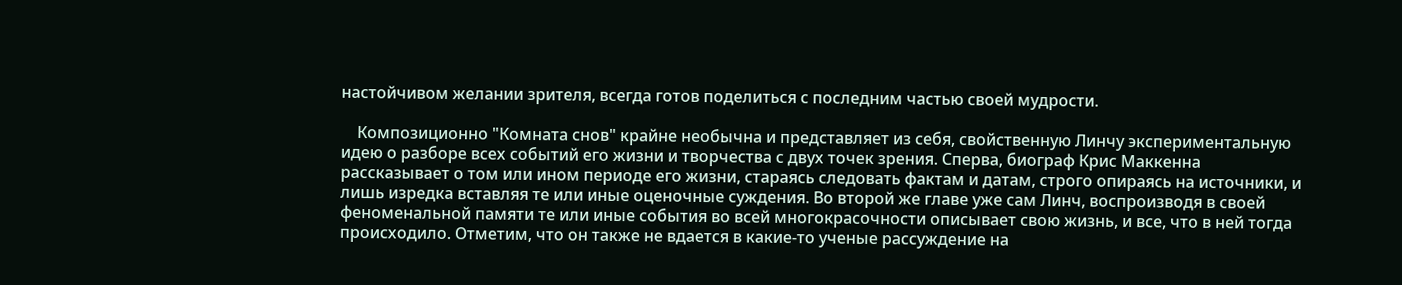настойчивом желании зрителя, всегда готов поделиться с последним частью своей мудрости.

    Композиционно "Комната снов" крайне необычна и представляет из себя, свойственную Линчу экспериментальную идею о разборе всех событий его жизни и творчества с двух точек зрения. Сперва, биограф Крис Маккенна рассказывает о том или ином периоде его жизни, стараясь следовать фактам и датам, строго опираясь на источники, и лишь изредка вставляя те или иные оценочные суждения. Во второй же главе уже сам Линч, воспроизводя в своей феноменальной памяти те или иные события во всей многокрасочности описывает свою жизнь, и все, что в ней тогда происходило. Отметим, что он также не вдается в какие-то ученые рассуждение на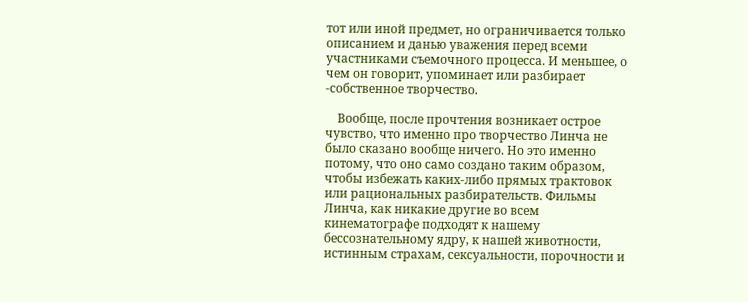тот или иной предмет, но ограничивается только описанием и данью уважения перед всеми участниками съемочного процесса. И меньшее, о чем он говорит, упоминает или разбирает -собственное творчество.

    Вообще, после прочтения возникает острое чувство, что именно про творчество Линча не было сказано вообще ничего. Но это именно потому, что оно само создано таким образом, чтобы избежать каких-либо прямых трактовок или рациональных разбирательств. Фильмы Линча, как никакие другие во всем кинематографе подходят к нашему бессознательному ядру, к нашей животности, истинным страхам, сексуальности, порочности и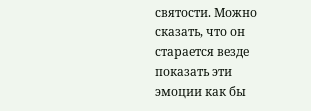святости. Можно сказать, что он старается везде показать эти эмоции как бы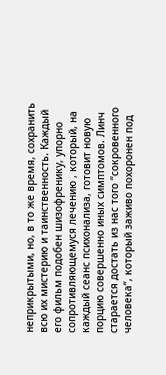неприкрытыми, но, в то же время, сохранить всю их мистерию и таинственность. Каждый его фильм подобен шизофренику, упорно сопротивляющемуся лечению , который, на каждый сеанс психонализа, готовит новую порцию совершенно иных симптомов. Линч старается достать из нас того “сокровенного человека”, который заживо похоронен под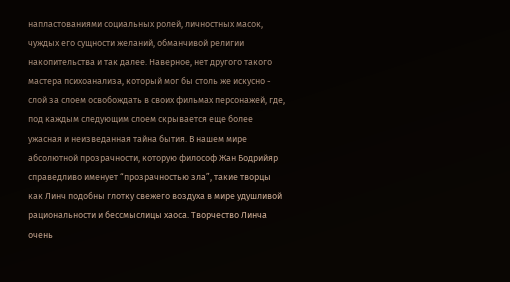напластованиями социальных ролей, личностных масок, чуждых его сущности желаний, обманчивой религии накопительства и так далее. Наверное, нет другого такого мастера психоанализа, который мог бы столь же искусно - слой за слоем освобождать в своих фильмах персонажей, где, под каждым следующим слоем скрывается еще более ужасная и неизведанная тайна бытия. В нашем мире абсолютной прозрачности, которую философ Жан Бодрийяр справедливо именует “прозрачностью зла”, такие творцы как Линч подобны глотку свежего воздуха в мире удушливой рациональности и бессмыслицы хаоса. Творчество Линча очень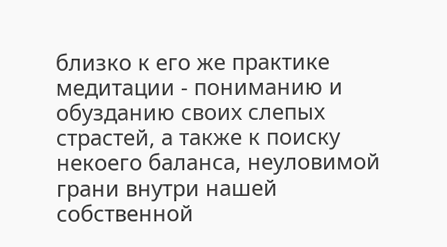близко к его же практике медитации - пониманию и обузданию своих слепых страстей, а также к поиску некоего баланса, неуловимой грани внутри нашей собственной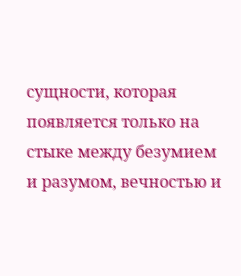сущности, которая появляется только на стыке между безумием и разумом, вечностью и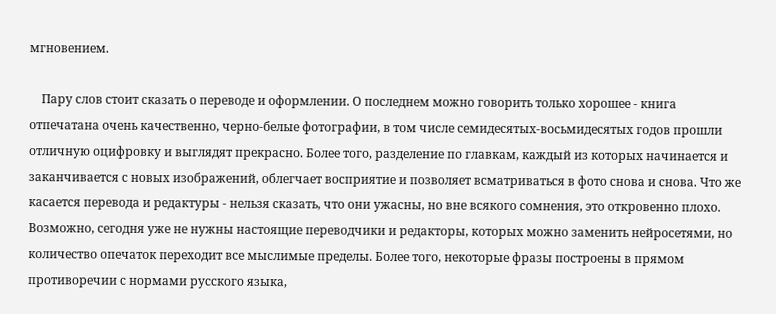мгновением.

    Пару слов стоит сказать о переводе и оформлении. О последнем можно говорить только хорошее - книга отпечатана очень качественно, черно-белые фотографии, в том числе семидесятых-восьмидесятых годов прошли отличную оцифровку и выглядят прекрасно. Более того, разделение по главкам, каждый из которых начинается и заканчивается с новых изображений, облегчает восприятие и позволяет всматриваться в фото снова и снова. Что же касается перевода и редактуры - нельзя сказать, что они ужасны, но вне всякого сомнения, это откровенно плохо. Возможно, сегодня уже не нужны настоящие переводчики и редакторы, которых можно заменить нейросетями, но количество опечаток переходит все мыслимые пределы. Более того, некоторые фразы построены в прямом противоречии с нормами русского языка,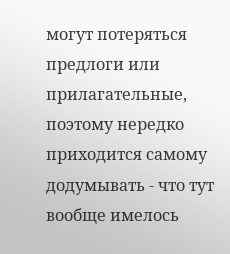могут потеряться предлоги или прилагательные, поэтому нередко приходится самому додумывать - что тут вообще имелось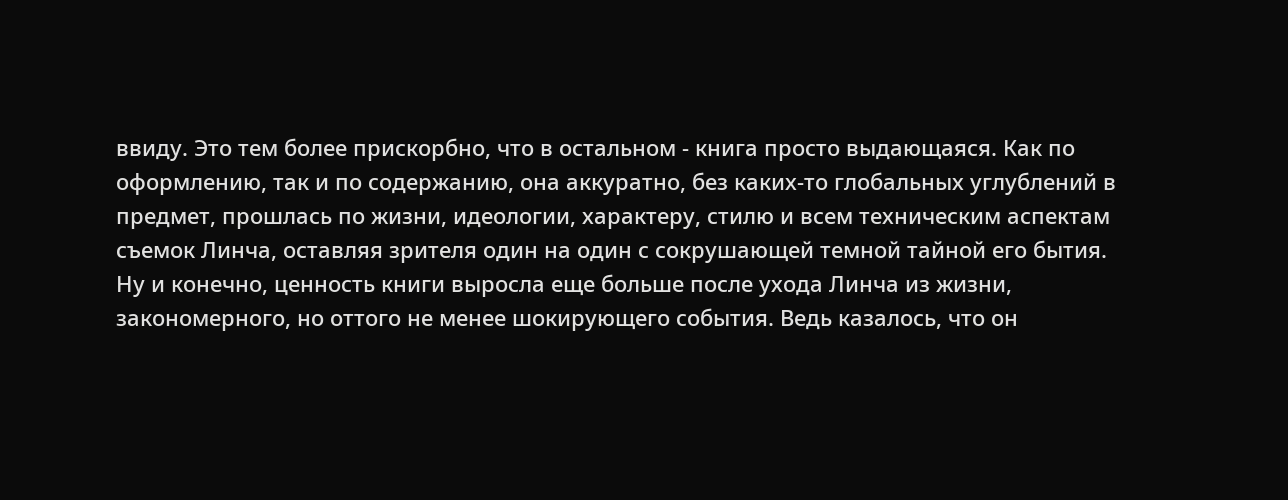ввиду. Это тем более прискорбно, что в остальном - книга просто выдающаяся. Как по оформлению, так и по содержанию, она аккуратно, без каких-то глобальных углублений в предмет, прошлась по жизни, идеологии, характеру, стилю и всем техническим аспектам съемок Линча, оставляя зрителя один на один с сокрушающей темной тайной его бытия. Ну и конечно, ценность книги выросла еще больше после ухода Линча из жизни, закономерного, но оттого не менее шокирующего события. Ведь казалось, что он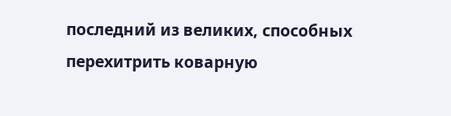последний из великих, способных перехитрить коварную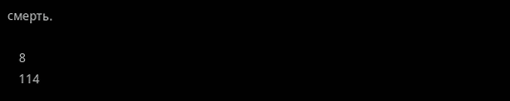смерть.

    8
    114